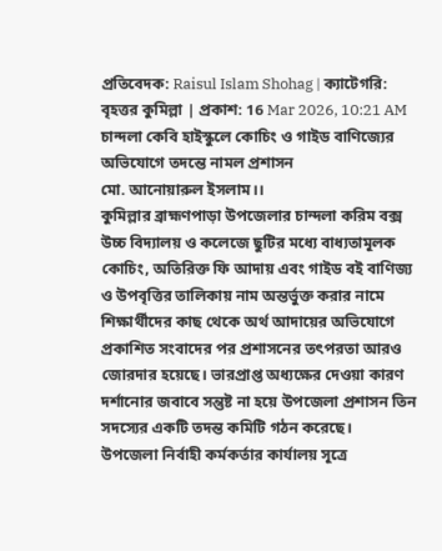প্রতিবেদক: Raisul Islam Shohag | ক্যাটেগরি: বৃহত্তর কুমিল্লা | প্রকাশ: 16 Mar 2026, 10:21 AM
চান্দলা কেবি হাইস্কুলে কোচিং ও গাইড বাণিজ্যের অভিযোগে তদন্তে নামল প্রশাসন
মো. আনোয়ারুল ইসলাম।।
কুমিল্লার ব্রাহ্মণপাড়া উপজেলার চান্দলা করিম বক্স উচ্চ বিদ্যালয় ও কলেজে ছুটির মধ্যে বাধ্যতামূলক কোচিং, অতিরিক্ত ফি আদায় এবং গাইড বই বাণিজ্য ও উপবৃত্তির তালিকায় নাম অন্তর্ভুক্ত করার নামে শিক্ষার্থীদের কাছ থেকে অর্থ আদায়ের অভিযোগে প্রকাশিত সংবাদের পর প্রশাসনের তৎপরতা আরও জোরদার হয়েছে। ভারপ্রাপ্ত অধ্যক্ষের দেওয়া কারণ দর্শানোর জবাবে সন্তুষ্ট না হয়ে উপজেলা প্রশাসন তিন সদস্যের একটি তদন্ত কমিটি গঠন করেছে।
উপজেলা নির্বাহী কর্মকর্তার কার্যালয় সূত্রে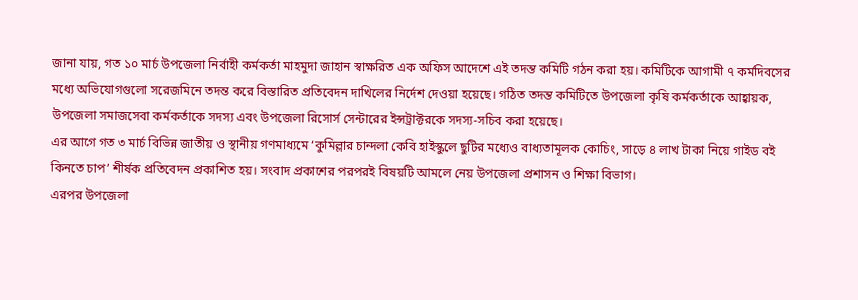জানা যায়, গত ১০ মার্চ উপজেলা নির্বাহী কর্মকর্তা মাহমুদা জাহান স্বাক্ষরিত এক অফিস আদেশে এই তদন্ত কমিটি গঠন করা হয়। কমিটিকে আগামী ৭ কর্মদিবসের মধ্যে অভিযোগগুলো সরেজমিনে তদন্ত করে বিস্তারিত প্রতিবেদন দাখিলের নির্দেশ দেওয়া হয়েছে। গঠিত তদন্ত কমিটিতে উপজেলা কৃষি কর্মকর্তাকে আহ্বায়ক, উপজেলা সমাজসেবা কর্মকর্তাকে সদস্য এবং উপজেলা রিসোর্স সেন্টারের ইন্সট্রাক্টরকে সদস্য-সচিব করা হয়েছে।
এর আগে গত ৩ মার্চ বিভিন্ন জাতীয় ও স্থানীয় গণমাধ্যমে ‘কুমিল্লার চান্দলা কেবি হাইস্কুলে ছুটির মধ্যেও বাধ্যতামূলক কোচিং, সাড়ে ৪ লাখ টাকা নিয়ে গাইড বই কিনতে চাপ’ শীর্ষক প্রতিবেদন প্রকাশিত হয়। সংবাদ প্রকাশের পরপরই বিষয়টি আমলে নেয় উপজেলা প্রশাসন ও শিক্ষা বিভাগ।
এরপর উপজেলা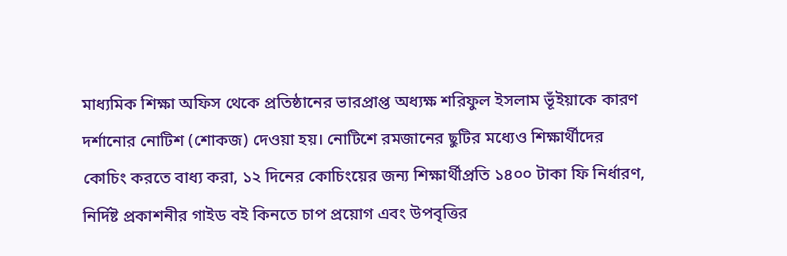মাধ্যমিক শিক্ষা অফিস থেকে প্রতিষ্ঠানের ভারপ্রাপ্ত অধ্যক্ষ শরিফুল ইসলাম ভূঁইয়াকে কারণ দর্শানোর নোটিশ (শোকজ) দেওয়া হয়। নোটিশে রমজানের ছুটির মধ্যেও শিক্ষার্থীদের কোচিং করতে বাধ্য করা, ১২ দিনের কোচিংয়ের জন্য শিক্ষার্থীপ্রতি ১৪০০ টাকা ফি নির্ধারণ, নির্দিষ্ট প্রকাশনীর গাইড বই কিনতে চাপ প্রয়োগ এবং উপবৃত্তির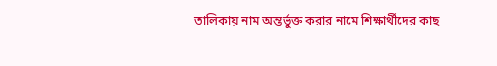তালিকায় নাম অন্তর্ভুক্ত করার নামে শিক্ষার্থীদের কাছ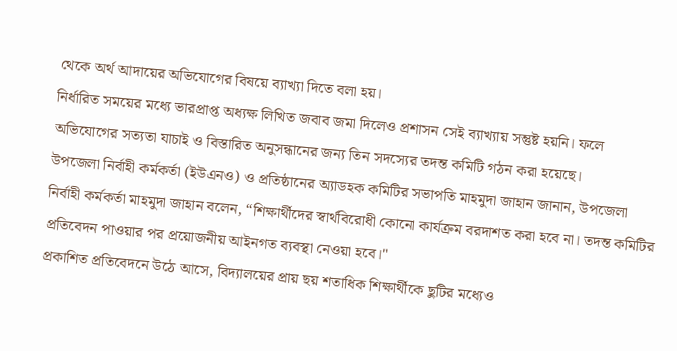থেকে অর্থ আদায়ের অভিযোগের বিষয়ে ব্যাখ্যা দিতে বলা হয়।
নির্ধারিত সময়ের মধ্যে ভারপ্রাপ্ত অধ্যক্ষ লিখিত জবাব জমা দিলেও প্রশাসন সেই ব্যাখ্যায় সন্তুষ্ট হয়নি। ফলে অভিযোগের সত্যতা যাচাই ও বিস্তারিত অনুসন্ধানের জন্য তিন সদস্যের তদন্ত কমিটি গঠন করা হয়েছে।
উপজেলা নির্বাহী কর্মকর্তা (ইউএনও) ও প্রতিষ্ঠানের অ্যাডহক কমিটির সভাপতি মাহমুদা জাহান জানান, উপজেলা নির্বাহী কর্মকর্তা মাহমুদা জাহান বলেন, “শিক্ষার্থীদের স্বার্থবিরোধী কোনো কার্যক্রম বরদাশত করা হবে না। তদন্ত কমিটির প্রতিবেদন পাওয়ার পর প্রয়োজনীয় আইনগত ব্যবস্থা নেওয়া হবে।"
প্রকাশিত প্রতিবেদনে উঠে আসে, বিদ্যালয়ের প্রায় ছয় শতাধিক শিক্ষার্থীকে ছুটির মধ্যেও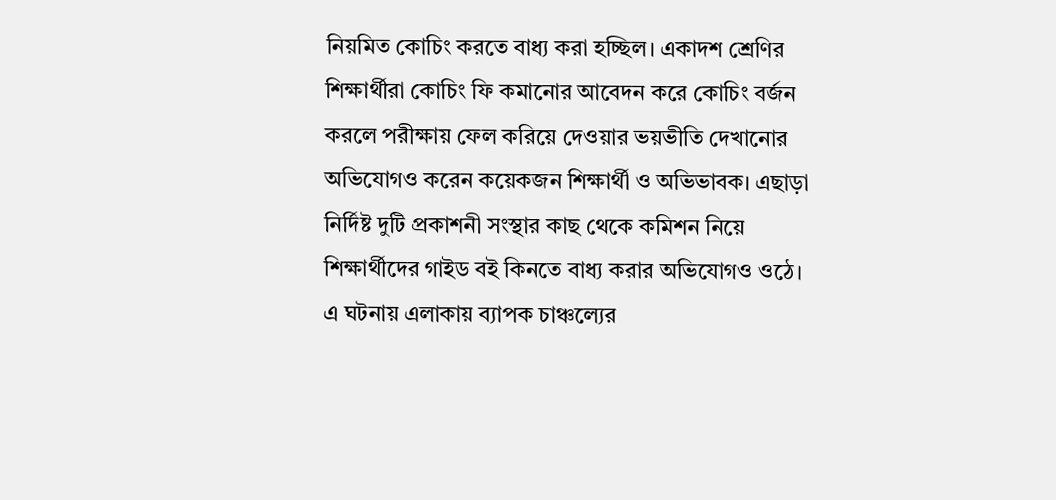নিয়মিত কোচিং করতে বাধ্য করা হচ্ছিল। একাদশ শ্রেণির শিক্ষার্থীরা কোচিং ফি কমানোর আবেদন করে কোচিং বর্জন করলে পরীক্ষায় ফেল করিয়ে দেওয়ার ভয়ভীতি দেখানোর অভিযোগও করেন কয়েকজন শিক্ষার্থী ও অভিভাবক। এছাড়া নির্দিষ্ট দুটি প্রকাশনী সংস্থার কাছ থেকে কমিশন নিয়ে শিক্ষার্থীদের গাইড বই কিনতে বাধ্য করার অভিযোগও ওঠে।
এ ঘটনায় এলাকায় ব্যাপক চাঞ্চল্যের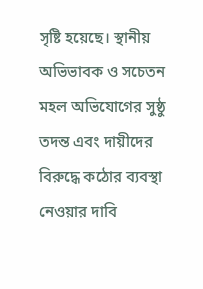সৃষ্টি হয়েছে। স্থানীয় অভিভাবক ও সচেতন মহল অভিযোগের সুষ্ঠু তদন্ত এবং দায়ীদের বিরুদ্ধে কঠোর ব্যবস্থা নেওয়ার দাবি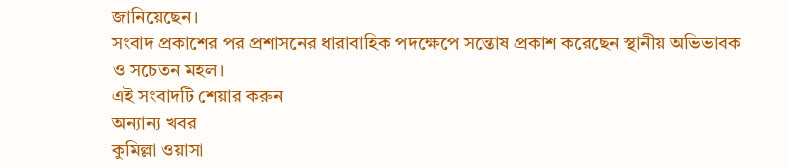জানিয়েছেন।
সংবাদ প্রকাশের পর প্রশাসনের ধারাবাহিক পদক্ষেপে সন্তোষ প্রকাশ করেছেন স্থানীয় অভিভাবক ও সচেতন মহল।
এই সংবাদটি শেয়ার করুন
অন্যান্য খবর
কুমিল্লা ওয়াসা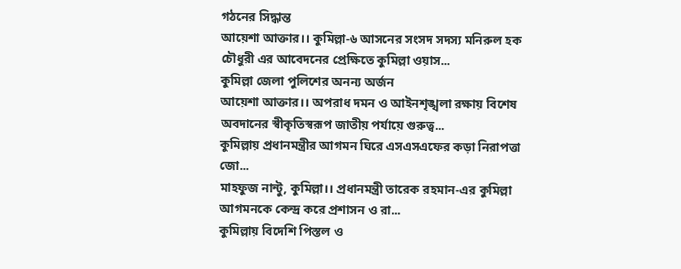গঠনের সিদ্ধান্ত
আয়েশা আক্তার।। কুমিল্লা-৬ আসনের সংসদ সদস্য মনিরুল হক চৌধুরী এর আবেদনের প্রেক্ষিতে কুমিল্লা ওয়াস...
কুমিল্লা জেলা পুলিশের অনন্য অর্জন
আয়েশা আক্তার।। অপরাধ দমন ও আইনশৃঙ্খলা রক্ষায় বিশেষ অবদানের স্বীকৃতিস্বরূপ জাতীয় পর্যায়ে গুরুত্ব...
কুমিল্লায় প্রধানমন্ত্রীর আগমন ঘিরে এসএসএফের কড়া নিরাপত্তা জো...
মাহফুজ নান্টু, কুমিল্লা।। প্রধানমন্ত্রী তারেক রহমান-এর কুমিল্লা আগমনকে কেন্দ্র করে প্রশাসন ও রা...
কুমিল্লায় বিদেশি পিস্তল ও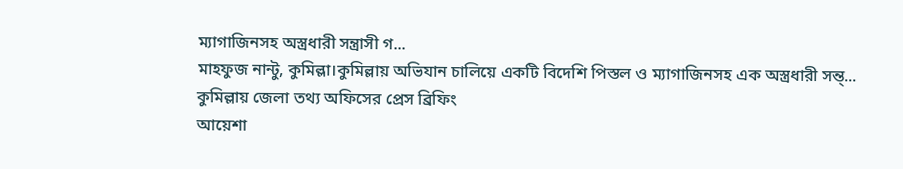ম্যাগাজিনসহ অস্ত্রধারী সন্ত্রাসী গ...
মাহফুজ নান্টু, কুমিল্লা।কুমিল্লায় অভিযান চালিয়ে একটি বিদেশি পিস্তল ও ম্যাগাজিনসহ এক অস্ত্রধারী সন্ত্...
কুমিল্লায় জেলা তথ্য অফিসের প্রেস ব্রিফিং
আয়েশা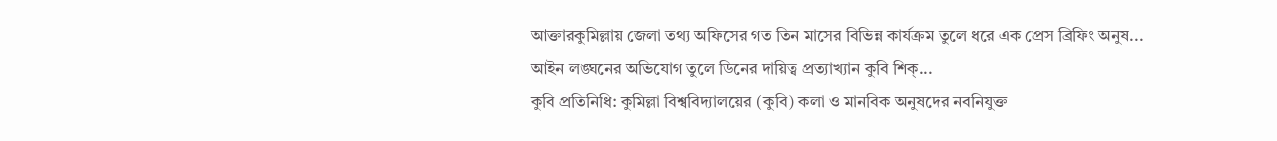আক্তারকুমিল্লায় জেলা তথ্য অফিসের গত তিন মাসের বিভিন্ন কার্যক্রম তুলে ধরে এক প্রেস ব্রিফিং অনুষ...
আইন লঙ্ঘনের অভিযোগ তুলে ডিনের দায়িত্ব প্রত্যাখ্যান কুবি শিক্...
কুবি প্রতিনিধি: কুমিল্লা বিশ্ববিদ্যালয়ের (কুবি) কলা ও মানবিক অনুষদের নবনিযুক্ত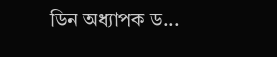ডিন অধ্যাপক ড...